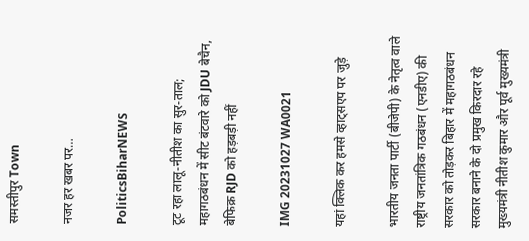समस्तीपुर Town

नजर हर खबर पर…

PoliticsBiharNEWS

टूट रहा लालू-नीतीश का सुर-ताल; महागठबंधन में सीट बंटवारे को JDU बेचैन, बेफिक्र RJD को हड़बड़ी नहीं

IMG 20231027 WA0021

यहां क्लिक कर हमसे व्हाट्सएप पर जुड़े

भारतीय जनता पार्टी (बीजेपी) के नेतृत्व वाले राष्ट्रीय जनतांत्रिक गठबंधन (एनडीए) की सरकार को तोड़कर बिहार में महागठबंधन सरकार बनाने के दो प्रमुख किरदार रहे मुख्यमंत्री नीतीश कुमार और पूर्व मुख्यमंत्री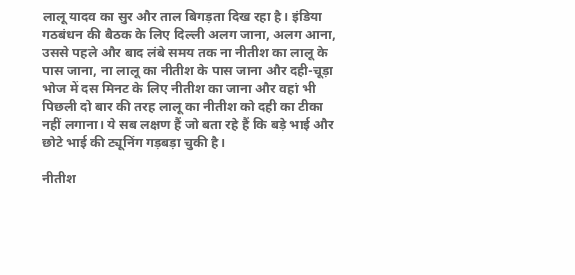लालू यादव का सुर और ताल बिगड़ता दिख रहा है। इंडिया गठबंधन की बैठक के लिए दिल्ली अलग जाना, अलग आना, उससे पहले और बाद लंबे समय तक ना नीतीश का लालू के पास जाना, ना लालू का नीतीश के पास जाना और दही-चूड़ा भोज में दस मिनट के लिए नीतीश का जाना और वहां भी पिछली दो बार की तरह लालू का नीतीश को दही का टीका नहीं लगाना। ये सब लक्षण हैं जो बता रहे हैं कि बड़े भाई और छोटे भाई की ट्यूनिंग गड़बड़ा चुकी है।

नीतीश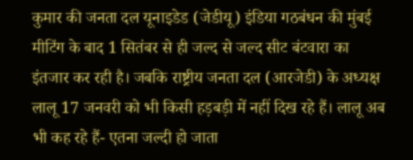कुमार की जनता दल यूनाइडेड (जेडीयू) इंडिया गठबंधन की मुंबई मीटिंग के बाद 1 सितंबर से ही जल्द से जल्द सीट बंटवारा का इंतजार कर रही है। जबकि राष्ट्रीय जनता दल (आरजेडी) के अध्यक्ष लालू 17 जनवरी को भी किसी हड़बड़ी में नहीं दिख रहे हैं। लालू अब भी कह रहे हैं- एतना जल्दी हो जाता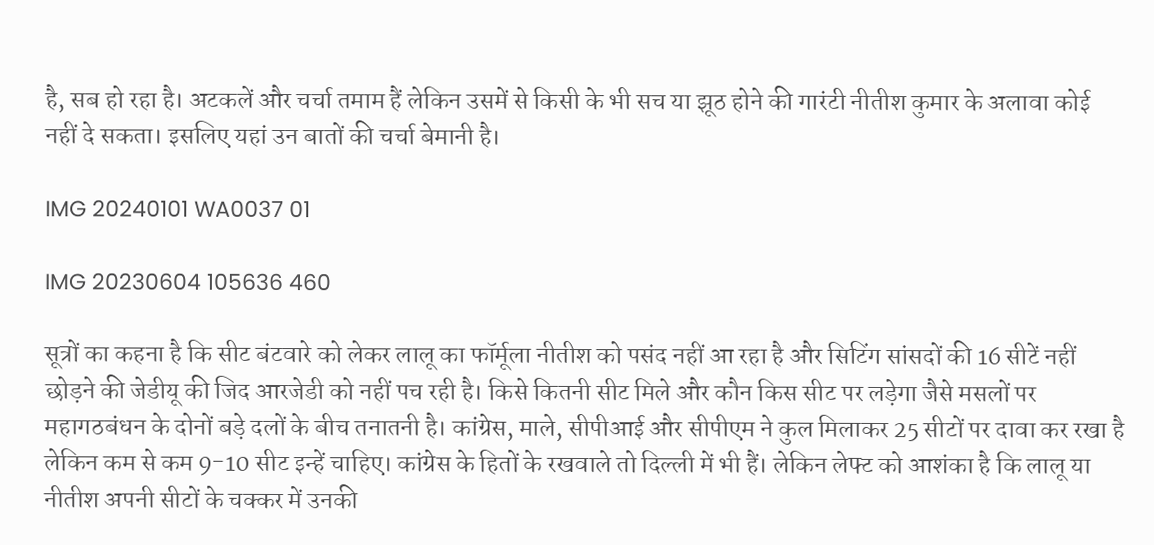है, सब हो रहा है। अटकलें और चर्चा तमाम हैं लेकिन उसमें से किसी के भी सच या झूठ होने की गारंटी नीतीश कुमार के अलावा कोई नहीं दे सकता। इसलिए यहां उन बातों की चर्चा बेमानी है।

IMG 20240101 WA0037 01

IMG 20230604 105636 460

सूत्रों का कहना है कि सीट बंटवारे को लेकर लालू का फॉर्मूला नीतीश को पसंद नहीं आ रहा है और सिटिंग सांसदों की 16 सीटें नहीं छोड़ने की जेडीयू की जिद आरजेडी को नहीं पच रही है। किसे कितनी सीट मिले और कौन किस सीट पर लड़ेगा जैसे मसलों पर महागठबंधन के दोनों बड़े दलों के बीच तनातनी है। कांग्रेस, माले, सीपीआई और सीपीएम ने कुल मिलाकर 25 सीटों पर दावा कर रखा है लेकिन कम से कम 9-10 सीट इन्हें चाहिए। कांग्रेस के हितों के रखवाले तो दिल्ली में भी हैं। लेकिन लेफ्ट को आशंका है कि लालू या नीतीश अपनी सीटों के चक्कर में उनकी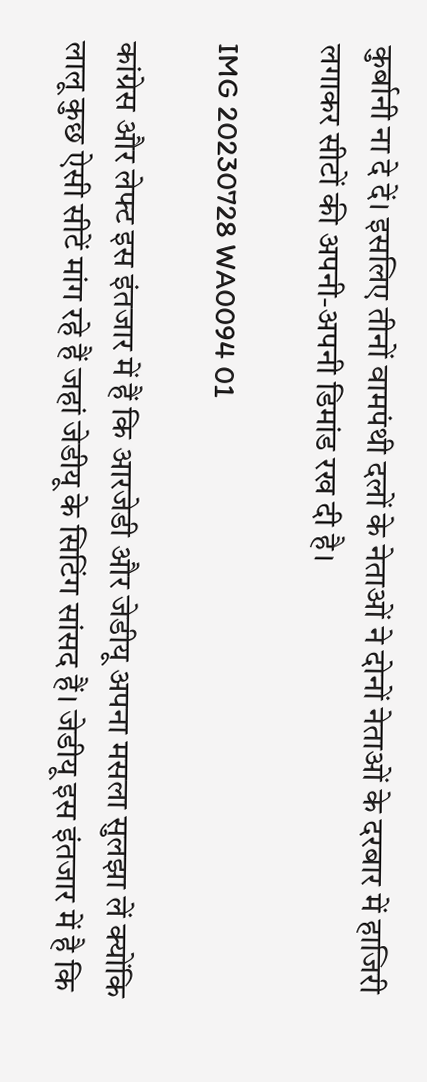कुर्बानी ना दे दें। इसलिए तीनों वामपंथी दलों के नेताओं ने दोनों नेताओं के दरबार में हाजिरी लगाकर सीटों की अपनी-अपनी डिमांड रख दी है।

IMG 20230728 WA0094 01

कांग्रेस और लेफ्ट इस इंतजार में हैं कि आरजेडी और जेडीयू अपना मसला सुलझा लें क्योंकि लालू कुछ ऐसी सीटें मांग रहे हैं जहां जेडीयू के सिटिंग सांसद हैं। जेडीयू इस इंतजार में है कि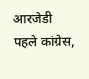आरजेडी पहले कांग्रेस,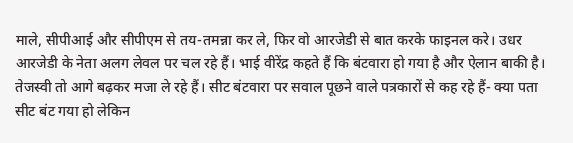माले, सीपीआई और सीपीएम से तय-तमन्ना कर ले, फिर वो आरजेडी से बात करके फाइनल करे। उधर आरजेडी के नेता अलग लेवल पर चल रहे हैं। भाई वीरेंद्र कहते हैं कि बंटवारा हो गया है और ऐलान बाकी है। तेजस्वी तो आगे बढ़कर मजा ले रहे हैं। सीट बंटवारा पर सवाल पूछने वाले पत्रकारों से कह रहे हैं- क्या पता सीट बंट गया हो लेकिन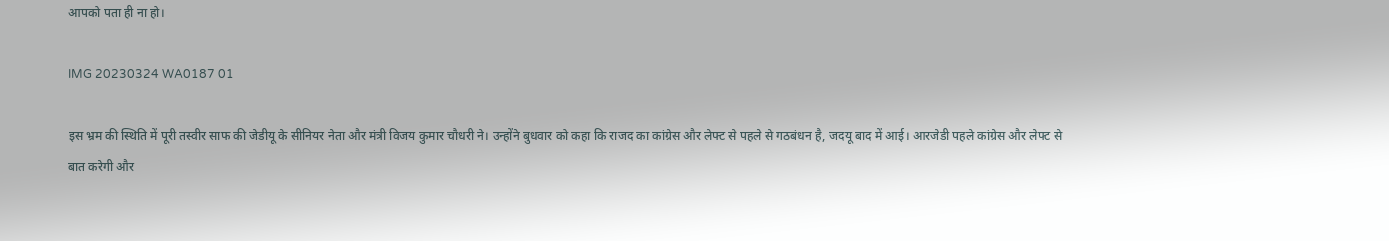आपको पता ही ना हो।

IMG 20230324 WA0187 01

इस भ्रम की स्थिति में पूरी तस्वीर साफ की जेडीयू के सीनियर नेता और मंत्री विजय कुमार चौधरी ने। उन्होंने बुधवार को कहा कि राजद का कांग्रेस और लेफ्ट से पहले से गठबंधन है, जदयू बाद में आई। आरजेडी पहले कांग्रेस और लेफ्ट से बात करेगी और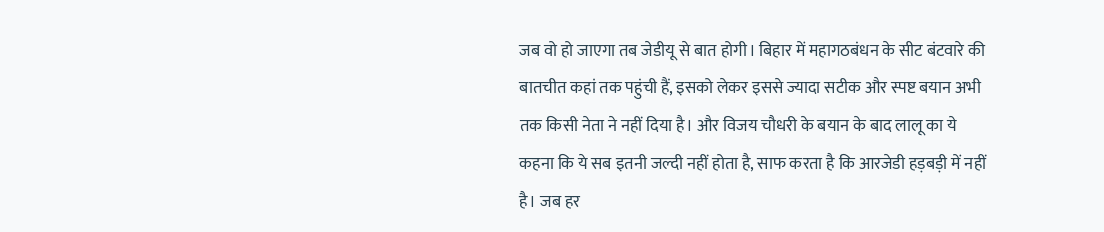जब वो हो जाएगा तब जेडीयू से बात होगी। बिहार में महागठबंधन के सीट बंटवारे की बातचीत कहां तक पहुंची हैं, इसको लेकर इससे ज्यादा सटीक और स्पष्ट बयान अभी तक किसी नेता ने नहीं दिया है। और विजय चौधरी के बयान के बाद लालू का ये कहना कि ये सब इतनी जल्दी नहीं होता है, साफ करता है कि आरजेडी हड़बड़ी में नहीं है। जब हर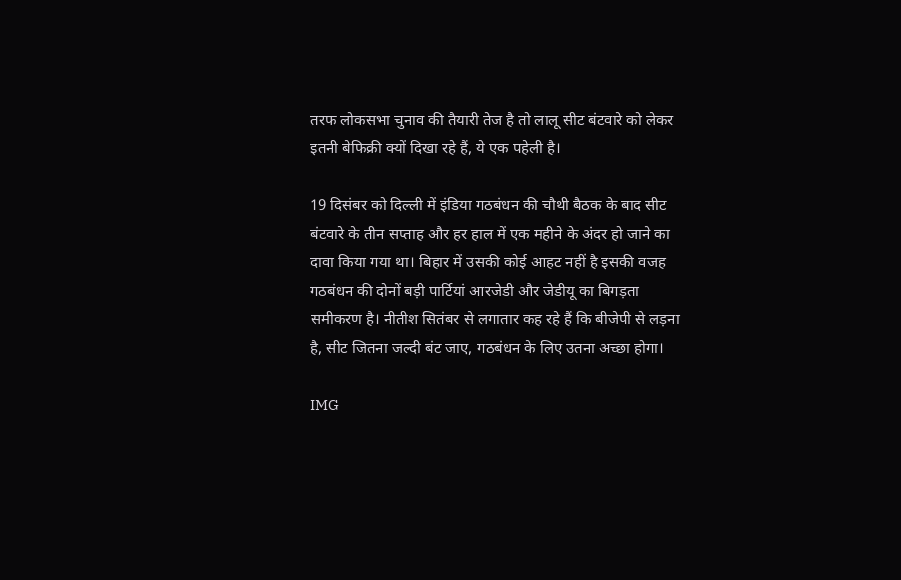तरफ लोकसभा चुनाव की तैयारी तेज है तो लालू सीट बंटवारे को लेकर इतनी बेफिक्री क्यों दिखा रहे हैं, ये एक पहेली है।

19 दिसंबर को दिल्ली में इंडिया गठबंधन की चौथी बैठक के बाद सीट बंटवारे के तीन सप्ताह और हर हाल में एक महीने के अंदर हो जाने का दावा किया गया था। बिहार में उसकी कोई आहट नहीं है इसकी वजह गठबंधन की दोनों बड़ी पार्टियां आरजेडी और जेडीयू का बिगड़ता समीकरण है। नीतीश सितंबर से लगातार कह रहे हैं कि बीजेपी से लड़ना है, सीट जितना जल्दी बंट जाए, गठबंधन के लिए उतना अच्छा होगा।

IMG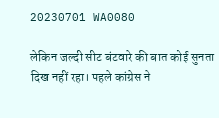20230701 WA0080

लेकिन जल्दी सीट बंटवारे की बात कोई सुनता दिख नहीं रहा। पहले कांग्रेस ने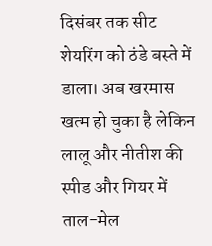दिसंबर तक सीट शेयरिंग को ठंडे बस्ते में डाला। अब खरमास खत्म हो चुका है लेकिन लालू और नीतीश की स्पीड और गियर में ताल-मेल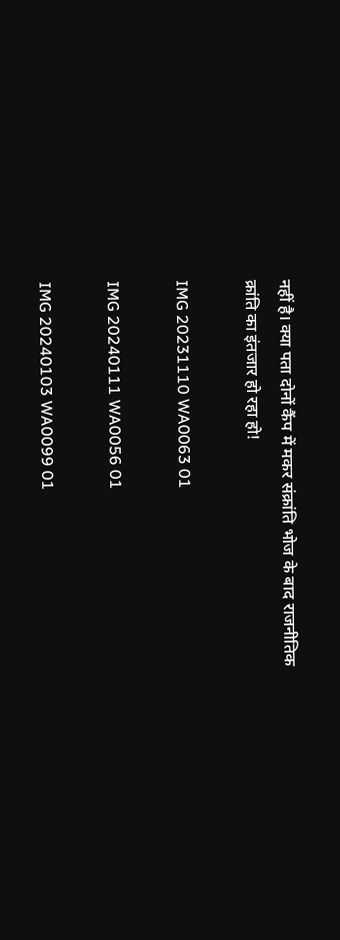नहीं है। क्या पता दोनों कैंप में मकर संक्रांति भोज के बाद राजनीतिक क्रांति का इंतजार हो रहा हो!

IMG 20231110 WA0063 01

IMG 20240111 WA0056 01

IMG 20240103 WA0099 01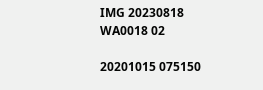IMG 20230818 WA0018 02

20201015 075150